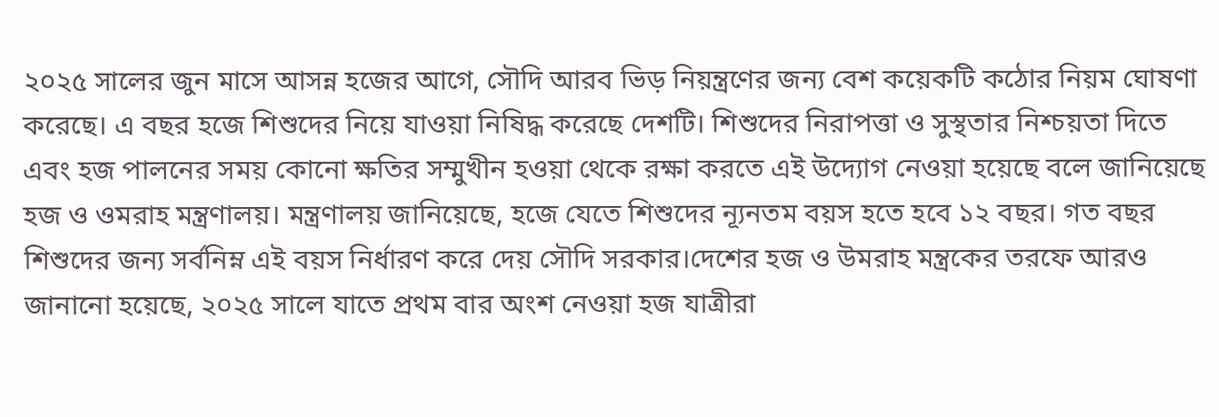২০২৫ সালের জুন মাসে আসন্ন হজের আগে, সৌদি আরব ভিড় নিয়ন্ত্রণের জন্য বেশ কয়েকটি কঠোর নিয়ম ঘোষণা করেছে। এ বছর হজে শিশুদের নিয়ে যাওয়া নিষিদ্ধ করেছে দেশটি। শিশুদের নিরাপত্তা ও সুস্থতার নিশ্চয়তা দিতে এবং হজ পালনের সময় কোনো ক্ষতির সম্মুখীন হওয়া থেকে রক্ষা করতে এই উদ্যোগ নেওয়া হয়েছে বলে জানিয়েছে হজ ও ওমরাহ মন্ত্রণালয়। মন্ত্রণালয় জানিয়েছে, হজে যেতে শিশুদের ন্যূনতম বয়স হতে হবে ১২ বছর। গত বছর শিশুদের জন্য সর্বনিম্ন এই বয়স নির্ধারণ করে দেয় সৌদি সরকার।দেশের হজ ও উমরাহ মন্ত্রকের তরফে আরও জানানো হয়েছে, ২০২৫ সালে যাতে প্রথম বার অংশ নেওয়া হজ যাত্রীরা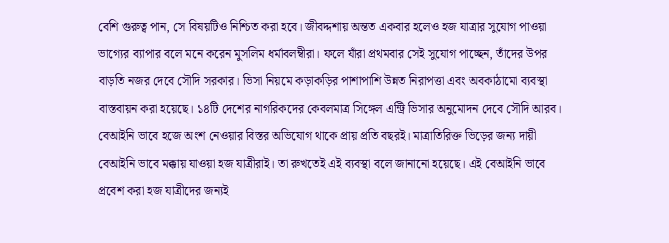বেশি গুরুত্ব পান, সে বিষয়টিও নিশ্চিত করা হবে। জীবদ্দশায় অন্তত একবার হলেও হজ যাত্রার সুযোগ পাওয়া ভাগ্যের ব্যাপার বলে মনে করেন মুসলিম ধর্মাবলম্বীরা। ফলে যাঁরা প্রথমবার সেই সুযোগ পাচ্ছেন, তাঁদের উপর বাড়তি নজর দেবে সৌদি সরকার। ভিসা নিয়মে কড়াকড়ির পাশাপাশি উন্নত নিরাপত্তা এবং অবকাঠামো ব্যবস্থা বাস্তবায়ন করা হয়েছে। ১৪টি দেশের নাগরিকদের কেবলমাত্র সিঙ্গেল এন্ট্রি ভিসার অনুমোদন দেবে সৌদি আরব।
বেআইনি ভাবে হজে অংশ নেওয়ার বিস্তর অভিযোগ থাকে প্রায় প্রতি বছরই। মাত্রাতিরিক্ত ভিড়ের জন্য দায়ী বেআইনি ভাবে মক্কায় যাওয়া হজ যাত্রীরাই। তা রুখতেই এই ব্যবস্থা বলে জানানো হয়েছে। এই বেআইনি ভাবে প্রবেশ করা হজ যাত্রীদের জন্যই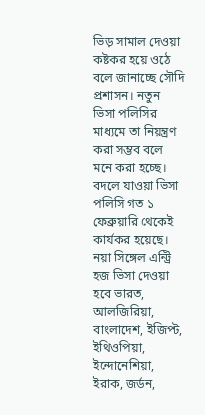ভিড় সামাল দেওয়া কষ্টকর হয়ে ওঠে বলে জানাচ্ছে সৌদি প্রশাসন। নতুন ভিসা পলিসির মাধ্যমে তা নিয়ন্ত্রণ করা সম্ভব বলে মনে করা হচ্ছে। বদলে যাওয়া ভিসা পলিসি গত ১ ফেব্রুয়ারি থেকেই কার্যকর হয়েছে। নয়া সিঙ্গেল এন্ট্রি হজ ভিসা দেওয়া হবে ভারত, আলজিরিয়া, বাংলাদেশ, ইজিপ্ট, ইথিওপিয়া, ইন্দোনেশিয়া, ইরাক, জর্ডন,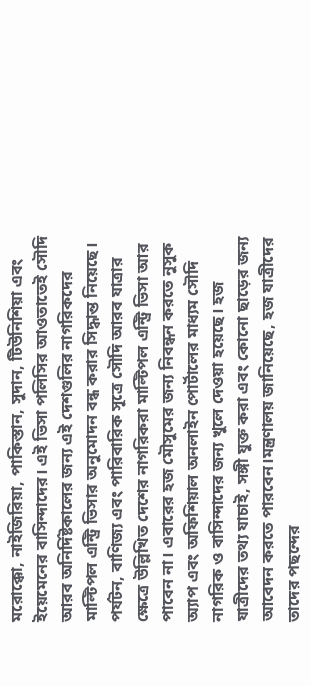মরোক্কো, নাইজিরিয়া, পাকিস্তান, সুদান, টিউনিশিয়া এবং ইয়েমেনের বাসিন্দাদের। এই ভিসা পলিসির আওতাতেই সৌদি আরব অনির্দিষ্টকালের জন্য এই দেশগুলির নাগরিকদের মাল্টিপল এন্ট্রি ভিসার অনুমোদন বন্ধ করার সিদ্ধান্ত নিয়েছে। পর্যটন, বাণিজ্য এবং পারিবারিক সূত্রে সৌদি আরব যাত্রার ক্ষেত্রে উল্লিখিত দেশের নাগরিকরা মাল্টিপল এন্ট্রি ভিসা আর পাবেন না। এবারের হজ মৌসুমের জন্য নিবন্ধন করতে নুসুক অ্যাপ এবং অফিশিয়াল অনলাইন পোর্টালের মাধ্যম সৌদি নাগরিক ও বাসিন্দাদের জন্য খুলে দেওয়া হয়েছে। হজ যাত্রীদের তথ্য যাচাই, সঙ্গী যুক্ত করা এবং কোনো ছাড়ের জন্য আবেদন করতে পারবেন।মন্ত্রণালয় জানিয়েছে, হজ যাত্রীদের তাদের পছন্দের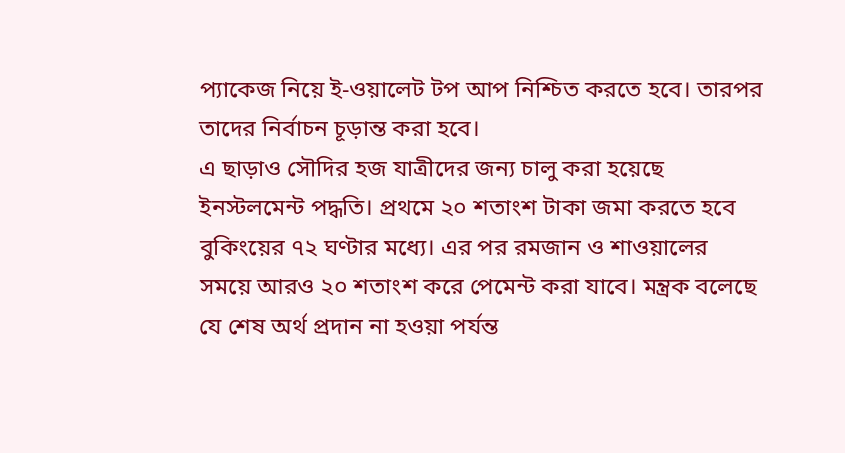প্যাকেজ নিয়ে ই-ওয়ালেট টপ আপ নিশ্চিত করতে হবে। তারপর তাদের নির্বাচন চূড়ান্ত করা হবে।
এ ছাড়াও সৌদির হজ যাত্রীদের জন্য চালু করা হয়েছে ইনস্টলমেন্ট পদ্ধতি। প্রথমে ২০ শতাংশ টাকা জমা করতে হবে বুকিংয়ের ৭২ ঘণ্টার মধ্যে। এর পর রমজান ও শাওয়ালের সময়ে আরও ২০ শতাংশ করে পেমেন্ট করা যাবে। মন্ত্রক বলেছে যে শেষ অর্থ প্রদান না হওয়া পর্যন্ত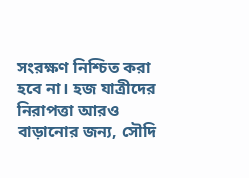সংরক্ষণ নিশ্চিত করা হবে না। হজ যাত্রীদের নিরাপত্তা আরও বাড়ানোর জন্য, সৌদি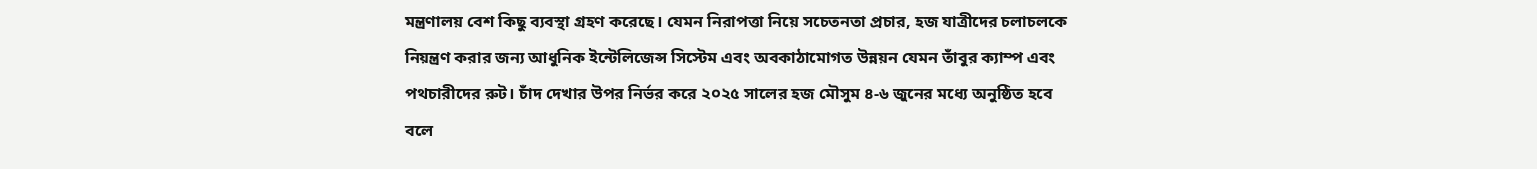মন্ত্রণালয় বেশ কিছু ব্যবস্থা গ্রহণ করেছে। যেমন নিরাপত্তা নিয়ে সচেতনতা প্রচার, হজ যাত্রীদের চলাচলকে নিয়ন্ত্রণ করার জন্য আধুনিক ইন্টেলিজেন্স সিস্টেম এবং অবকাঠামোগত উন্নয়ন যেমন তাঁবুর ক্যাম্প এবং পথচারীদের রুট। চাঁদ দেখার উপর নির্ভর করে ২০২৫ সালের হজ মৌসুম ৪-৬ জুনের মধ্যে অনুষ্ঠিত হবে বলে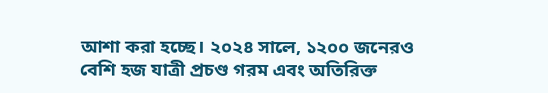আশা করা হচ্ছে। ২০২৪ সালে, ১২০০ জনেরও বেশি হজ যাত্রী প্রচণ্ড গরম এবং অতিরিক্ত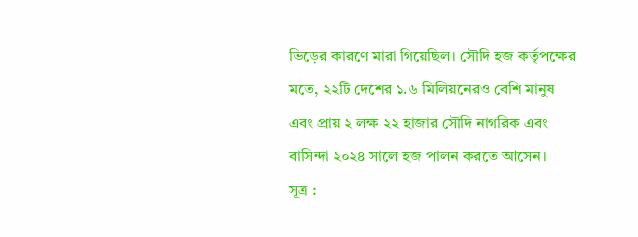ভিড়ের কারণে মারা গিয়েছিল। সৌদি হজ কর্তৃপক্ষের মতে, ২২টি দেশের ১.৬ মিলিয়নেরও বেশি মানুষ এবং প্রায় ২ লক্ষ ২২ হাজার সৌদি নাগরিক এবং বাসিন্দা ২০২৪ সালে হজ পালন করতে আসেন।
সূত্র :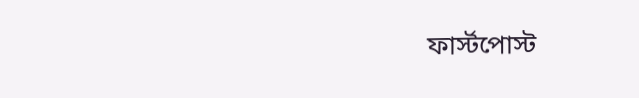ফার্স্টপোস্ট